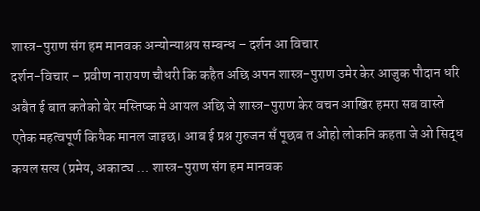शास्त्र-पुराण संग हम मानवक अन्योन्याश्रय सम्बन्ध – दर्शन आ विचार
दर्शन-विचार – प्रवीण नारायण चौधरी कि कहैत अछि अपन शास्त्र-पुराण उमेर केर आजुक पौदान धरि अबैत ई बात कतेको बेर मस्तिष्क मे आयल अछि जे शास्त्र-पुराण केर वचन आखिर हमरा सब वास्ते एतेक महत्वपूर्ण कियैक मानल जाइछ। आब ई प्रश्न गुरुजन सँ पूछब त ओहो लोकनि कहता जे ओ सिद्ध कयल सत्य (प्रमेय, अकाट्य … शास्त्र-पुराण संग हम मानवक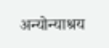अन्योन्याश्रय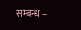सम्बन्ध –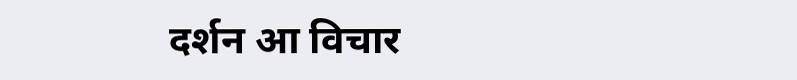दर्शन आ विचार